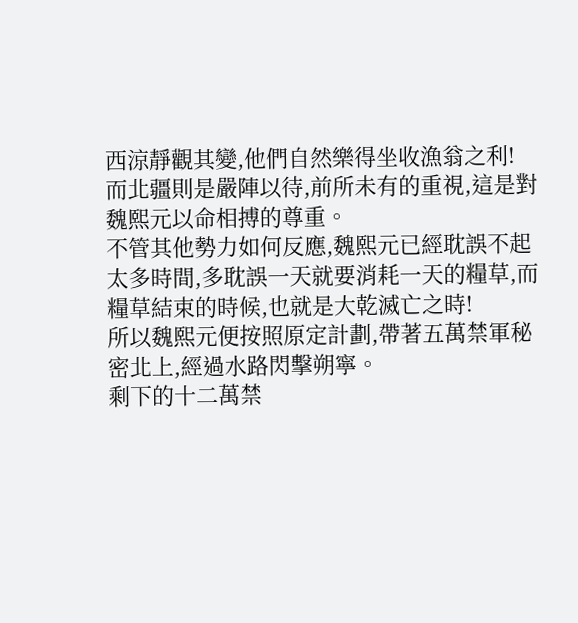西涼靜觀其變,他們自然樂得坐收漁翁之利!
而北疆則是嚴陣以待,前所未有的重視,這是對魏熙元以命相搏的尊重。
不管其他勢力如何反應,魏熙元已經耽誤不起太多時間,多耽誤一天就要消耗一天的糧草,而糧草結束的時候,也就是大乾滅亡之時!
所以魏熙元便按照原定計劃,帶著五萬禁軍秘密北上,經過水路閃擊朔寧。
剩下的十二萬禁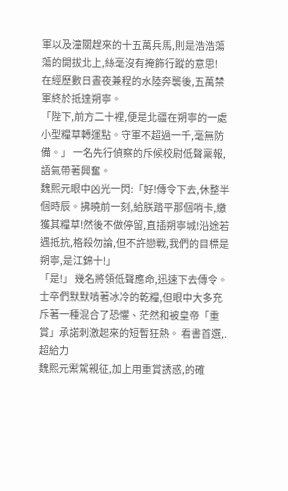軍以及潼關趕來的十五萬兵馬,則是浩浩蕩蕩的開拔北上,絲毫沒有掩飾行蹤的意思!
在經歷數日晝夜兼程的水陸奔襲後,五萬禁軍終於抵達朔寧。
「陛下,前方二十裡,便是北疆在朔寧的一處小型糧草轉運點。守軍不超過一千,毫無防備。」 一名先行偵察的斥候校尉低聲稟報,語氣帶著興奮。
魏熙元眼中凶光一閃:「好!傳令下去,休整半個時辰。拂曉前一刻,給朕踏平那個哨卡,繳獲其糧草!然後不做停留,直插朔寧城!沿途若遇抵抗,格殺勿論,但不許戀戰,我們的目標是朔寧,是江錦十!」
「是!」 幾名將領低聲應命,迅速下去傳令。
士卒們默默啃著冰冷的乾糧,但眼中大多充斥著一種混合了恐懼、茫然和被皇帝「重賞」承諾刺激起來的短暫狂熱。 看書首選,.超給力
魏熙元禦駕親征,加上用重賞誘惑,的確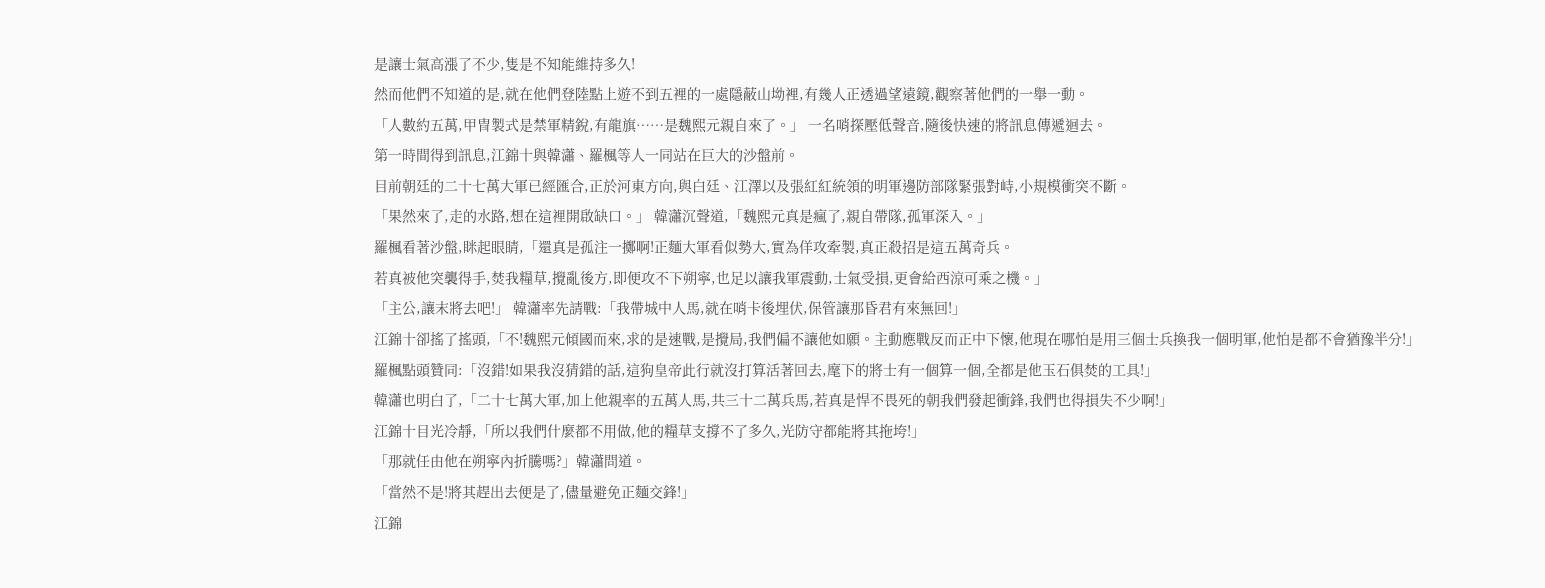是讓士氣高漲了不少,隻是不知能維持多久!
然而他們不知道的是,就在他們登陸點上遊不到五裡的一處隱蔽山坳裡,有幾人正透過望遠鏡,觀察著他們的一舉一動。
「人數約五萬,甲冑製式是禁軍精銳,有龍旗……是魏熙元親自來了。」 一名哨探壓低聲音,隨後快速的將訊息傳遞迴去。
第一時間得到訊息,江錦十與韓瀟、羅楓等人一同站在巨大的沙盤前。
目前朝廷的二十七萬大軍已經匯合,正於河東方向,與白廷、江澤以及張紅紅統領的明軍邊防部隊緊張對峙,小規模衝突不斷。
「果然來了,走的水路,想在這裡開啟缺口。」 韓瀟沉聲道,「魏熙元真是瘋了,親自帶隊,孤軍深入。」
羅楓看著沙盤,眯起眼睛,「還真是孤注一擲啊!正麵大軍看似勢大,實為佯攻牽製,真正殺招是這五萬奇兵。
若真被他突襲得手,焚我糧草,攪亂後方,即便攻不下朔寧,也足以讓我軍震動,士氣受損,更會給西涼可乘之機。」
「主公,讓末將去吧!」 韓瀟率先請戰:「我帶城中人馬,就在哨卡後埋伏,保管讓那昏君有來無回!」
江錦十卻搖了搖頭,「不!魏熙元傾國而來,求的是速戰,是攪局,我們偏不讓他如願。主動應戰反而正中下懷,他現在哪怕是用三個士兵換我一個明軍,他怕是都不會猶豫半分!」
羅楓點頭贊同:「沒錯!如果我沒猜錯的話,這狗皇帝此行就沒打算活著回去,麾下的將士有一個算一個,全都是他玉石俱焚的工具!」
韓瀟也明白了,「二十七萬大軍,加上他親率的五萬人馬,共三十二萬兵馬,若真是悍不畏死的朝我們發起衝鋒,我們也得損失不少啊!」
江錦十目光冷靜,「所以我們什麼都不用做,他的糧草支撐不了多久,光防守都能將其拖垮!」
「那就任由他在朔寧內折騰嗎?」韓瀟問道。
「當然不是!將其趕出去便是了,儘量避免正麵交鋒!」
江錦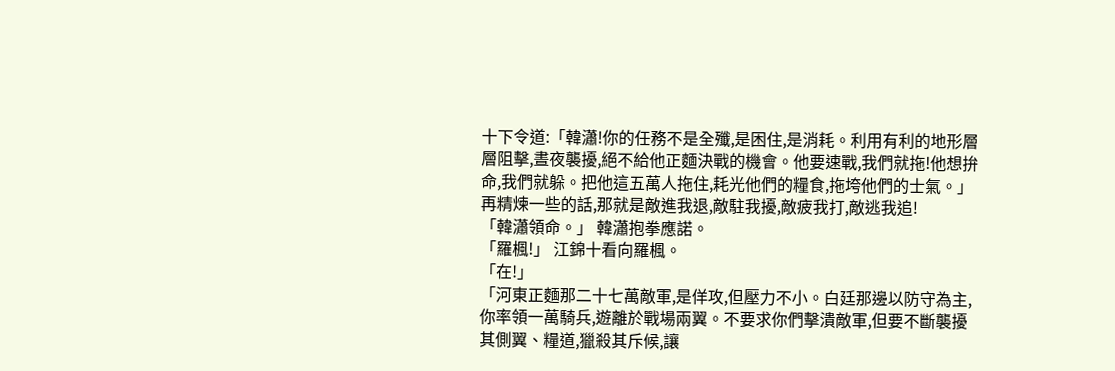十下令道:「韓瀟!你的任務不是全殲,是困住,是消耗。利用有利的地形層層阻擊,晝夜襲擾,絕不給他正麵決戰的機會。他要速戰,我們就拖!他想拚命,我們就躲。把他這五萬人拖住,耗光他們的糧食,拖垮他們的士氣。」
再精煉一些的話,那就是敵進我退,敵駐我擾,敵疲我打,敵逃我追!
「韓瀟領命。」 韓瀟抱拳應諾。
「羅楓!」 江錦十看向羅楓。
「在!」
「河東正麵那二十七萬敵軍,是佯攻,但壓力不小。白廷那邊以防守為主,你率領一萬騎兵,遊離於戰場兩翼。不要求你們擊潰敵軍,但要不斷襲擾其側翼、糧道,獵殺其斥候,讓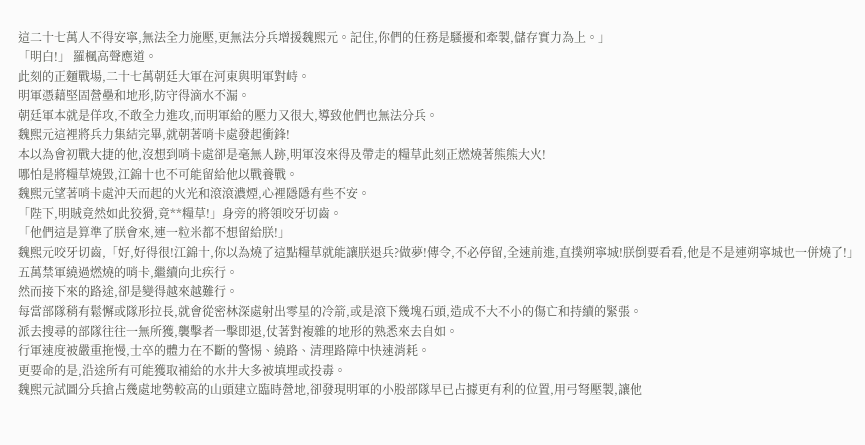這二十七萬人不得安寧,無法全力施壓,更無法分兵增援魏熙元。記住,你們的任務是騷擾和牽製,儲存實力為上。」
「明白!」 羅楓高聲應道。
此刻的正麵戰場,二十七萬朝廷大軍在河東與明軍對峙。
明軍憑藉堅固營壘和地形,防守得滴水不漏。
朝廷軍本就是佯攻,不敢全力進攻,而明軍給的壓力又很大,導致他們也無法分兵。
魏熙元這裡將兵力集結完畢,就朝著哨卡處發起衝鋒!
本以為會初戰大捷的他,沒想到哨卡處卻是毫無人跡,明軍沒來得及帶走的糧草此刻正燃燒著熊熊大火!
哪怕是將糧草燒毀,江錦十也不可能留給他以戰養戰。
魏熙元望著哨卡處沖天而起的火光和滾滾濃煙,心裡隱隱有些不安。
「陛下,明賊竟然如此狡猾,竟**糧草!」身旁的將領咬牙切齒。
「他們這是算準了朕會來,連一粒米都不想留給朕!」
魏熙元咬牙切齒,「好,好得很!江錦十,你以為燒了這點糧草就能讓朕退兵?做夢!傳令,不必停留,全速前進,直撲朔寧城!朕倒要看看,他是不是連朔寧城也一併燒了!」
五萬禁軍繞過燃燒的哨卡,繼續向北疾行。
然而接下來的路途,卻是變得越來越難行。
每當部隊稍有鬆懈或隊形拉長,就會從密林深處射出零星的冷箭,或是滾下幾塊石頭,造成不大不小的傷亡和持續的緊張。
派去搜尋的部隊往往一無所獲,襲擊者一擊即退,仗著對複雜的地形的熟悉來去自如。
行軍速度被嚴重拖慢,士卒的體力在不斷的警惕、繞路、清理路障中快速消耗。
更要命的是,沿途所有可能獲取補給的水井大多被填埋或投毒。
魏熙元試圖分兵搶占幾處地勢較高的山頭建立臨時營地,卻發現明軍的小股部隊早已占據更有利的位置,用弓弩壓製,讓他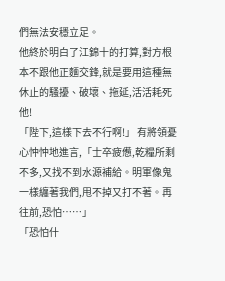們無法安穩立足。
他終於明白了江錦十的打算,對方根本不跟他正麵交鋒,就是要用這種無休止的騷擾、破壞、拖延,活活耗死他!
「陛下,這樣下去不行啊!」 有將領憂心忡忡地進言,「士卒疲憊,乾糧所剩不多,又找不到水源補給。明軍像鬼一樣纏著我們,甩不掉又打不著。再往前,恐怕……」
「恐怕什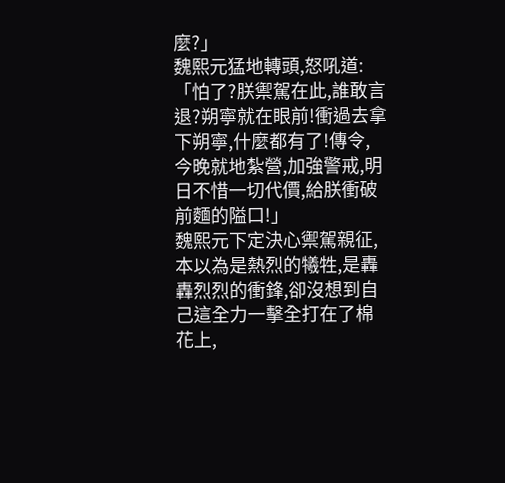麼?」
魏熙元猛地轉頭,怒吼道:「怕了?朕禦駕在此,誰敢言退?朔寧就在眼前!衝過去拿下朔寧,什麼都有了!傳令,今晚就地紮營,加強警戒,明日不惜一切代價,給朕衝破前麵的隘口!」
魏熙元下定決心禦駕親征,本以為是熱烈的犧牲,是轟轟烈烈的衝鋒,卻沒想到自己這全力一擊全打在了棉花上,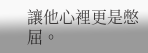讓他心裡更是憋屈。